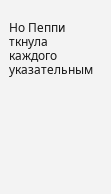Но Пеппи ткнула каждого указательным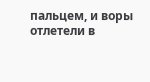пальцем, и воры отлетели в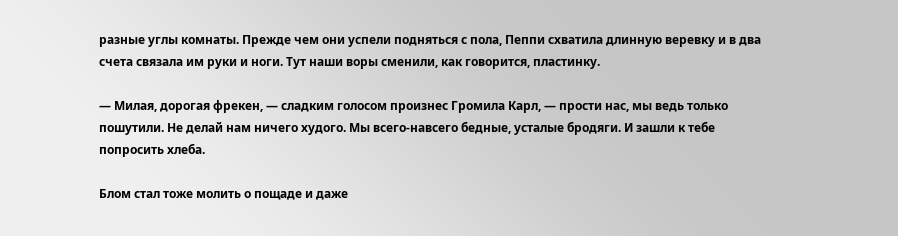разные углы комнаты. Прежде чем они успели подняться с пола, Пеппи схватила длинную веревку и в два счета связала им руки и ноги. Тут наши воры сменили, как говорится, пластинку.

— Милая, дорогая фрекен, — сладким голосом произнес Громила Карл, — прости нас, мы ведь только пошутили. Не делай нам ничего худого. Мы всего-навсего бедные, усталые бродяги. И зашли к тебе попросить хлеба.

Блом стал тоже молить о пощаде и даже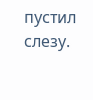пустил слезу.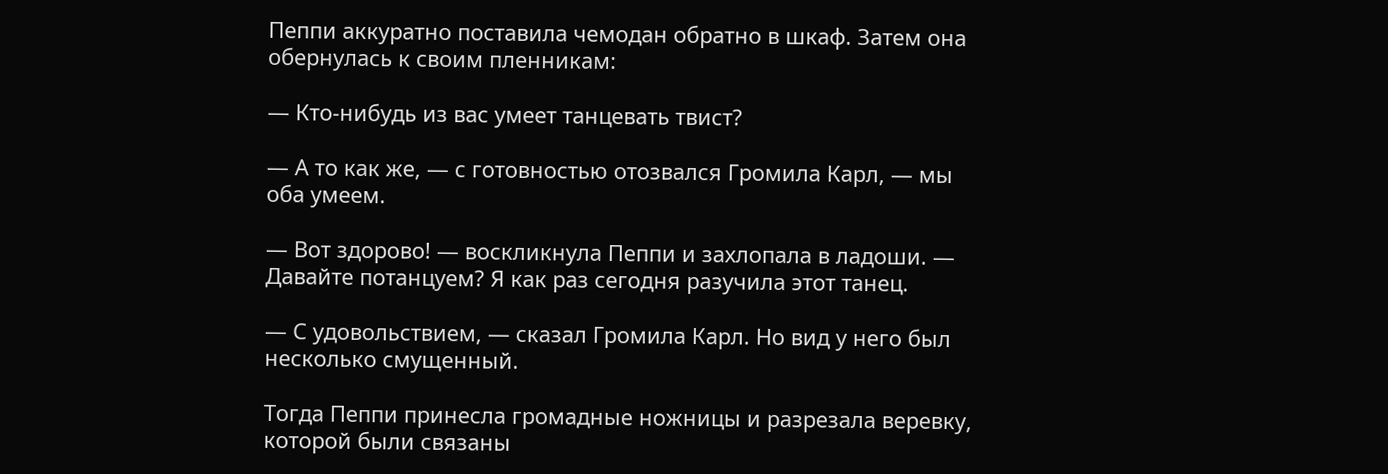Пеппи аккуратно поставила чемодан обратно в шкаф. Затем она обернулась к своим пленникам:

— Кто-нибудь из вас умеет танцевать твист?

— А то как же, — с готовностью отозвался Громила Карл, — мы оба умеем.

— Вот здорово! — воскликнула Пеппи и захлопала в ладоши. — Давайте потанцуем? Я как раз сегодня разучила этот танец.

— С удовольствием, — сказал Громила Карл. Но вид у него был несколько смущенный.

Тогда Пеппи принесла громадные ножницы и разрезала веревку, которой были связаны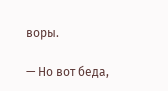воры.

— Но вот беда,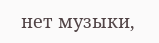нет музыки,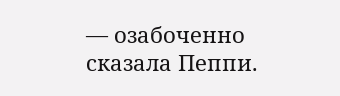— озабоченно сказала Пеппи.